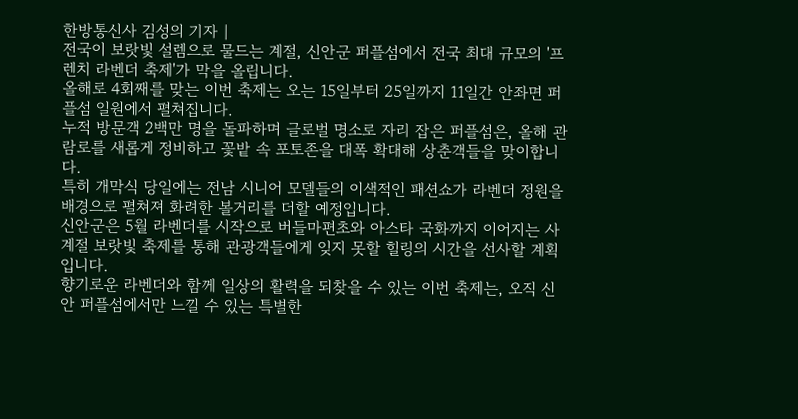한방통신사 김성의 기자 |
전국이 보랏빛 설렘으로 물드는 계절, 신안군 퍼플섬에서 전국 최대 규모의 '프렌치 라벤더 축제'가 막을 올립니다.
올해로 4회째를 맞는 이번 축제는 오는 15일부터 25일까지 11일간 안좌면 퍼플섬 일원에서 펼쳐집니다.
누적 방문객 2백만 명을 돌파하며 글로벌 명소로 자리 잡은 퍼플섬은, 올해 관람로를 새롭게 정비하고 꽃밭 속 포토존을 대폭 확대해 상춘객들을 맞이합니다.
특히 개막식 당일에는 전남 시니어 모델들의 이색적인 패션쇼가 라벤더 정원을 배경으로 펼쳐져 화려한 볼거리를 더할 예정입니다.
신안군은 5월 라벤더를 시작으로 버들마편초와 아스타 국화까지 이어지는 사계절 보랏빛 축제를 통해 관광객들에게 잊지 못할 힐링의 시간을 선사할 계획입니다.
향기로운 라벤더와 함께 일상의 활력을 되찾을 수 있는 이번 축제는, 오직 신안 퍼플섬에서만 느낄 수 있는 특별한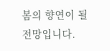봄의 향연이 될 전망입니다.